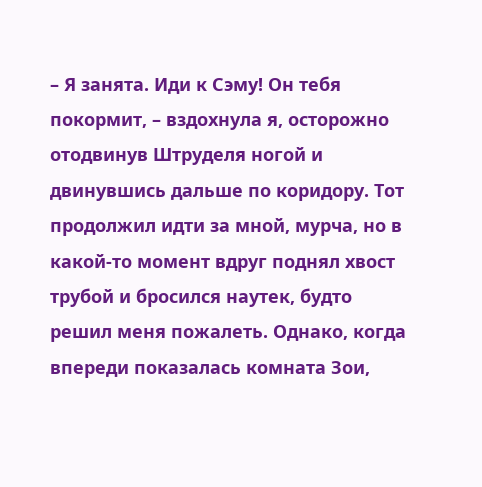– Я занята. Иди к Сэму! Он тебя покормит, – вздохнула я, осторожно отодвинув Штруделя ногой и двинувшись дальше по коридору. Тот продолжил идти за мной, мурча, но в какой-то момент вдруг поднял хвост трубой и бросился наутек, будто решил меня пожалеть. Однако, когда впереди показалась комната Зои,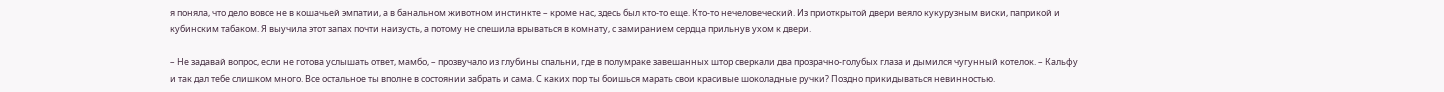я поняла, что дело вовсе не в кошачьей эмпатии, а в банальном животном инстинкте – кроме нас, здесь был кто-то еще. Кто-то нечеловеческий. Из приоткрытой двери веяло кукурузным виски, паприкой и кубинским табаком. Я выучила этот запах почти наизусть, а потому не спешила врываться в комнату, с замиранием сердца прильнув ухом к двери.

– Не задавай вопрос, если не готова услышать ответ, мамбо, – прозвучало из глубины спальни, где в полумраке завешанных штор сверкали два прозрачно-голубых глаза и дымился чугунный котелок. – Кальфу и так дал тебе слишком много. Все остальное ты вполне в состоянии забрать и сама. С каких пор ты боишься марать свои красивые шоколадные ручки? Поздно прикидываться невинностью.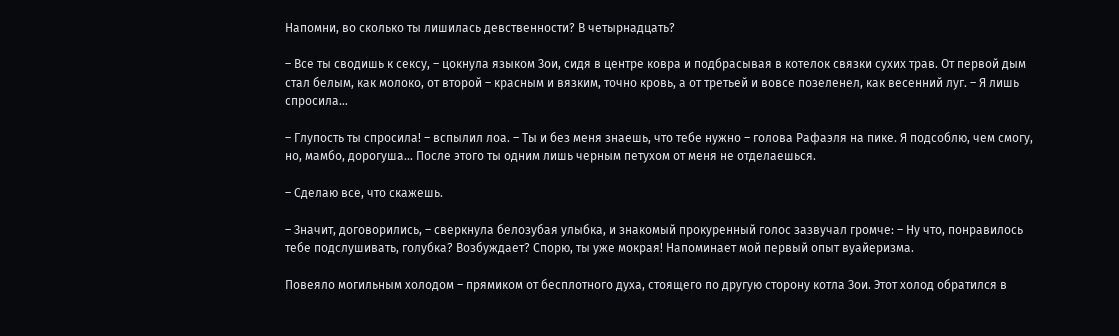Напомни, во сколько ты лишилась девственности? В четырнадцать?

– Все ты сводишь к сексу, – цокнула языком Зои, сидя в центре ковра и подбрасывая в котелок связки сухих трав. От первой дым стал белым, как молоко, от второй – красным и вязким, точно кровь, а от третьей и вовсе позеленел, как весенний луг. – Я лишь спросила…

– Глупость ты спросила! – вспылил лоа. – Ты и без меня знаешь, что тебе нужно – голова Рафаэля на пике. Я подсоблю, чем смогу, но, мамбо, дорогуша… После этого ты одним лишь черным петухом от меня не отделаешься.

– Сделаю все, что скажешь.

– Значит, договорились, – сверкнула белозубая улыбка, и знакомый прокуренный голос зазвучал громче: – Ну что, понравилось тебе подслушивать, голубка? Возбуждает? Спорю, ты уже мокрая! Напоминает мой первый опыт вуайеризма.

Повеяло могильным холодом – прямиком от бесплотного духа, стоящего по другую сторону котла Зои. Этот холод обратился в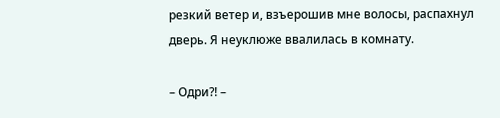резкий ветер и, взъерошив мне волосы, распахнул дверь. Я неуклюже ввалилась в комнату.

– Одри?! –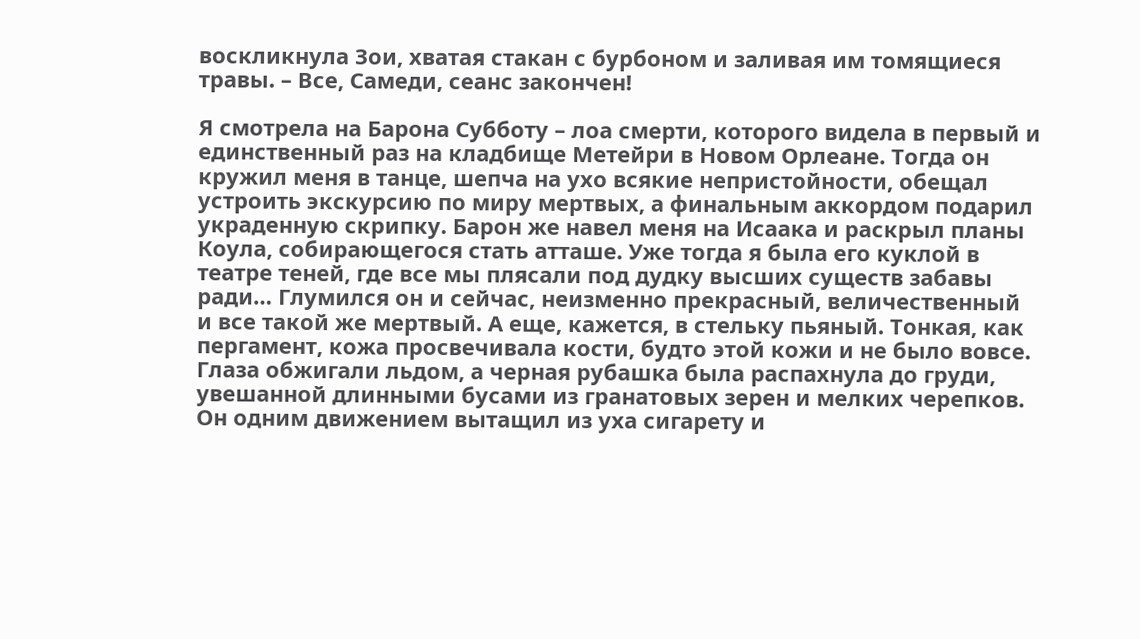воскликнула Зои, хватая стакан с бурбоном и заливая им томящиеся травы. – Все, Самеди, сеанс закончен!

Я смотрела на Барона Субботу – лоа смерти, которого видела в первый и единственный раз на кладбище Метейри в Новом Орлеане. Тогда он кружил меня в танце, шепча на ухо всякие непристойности, обещал устроить экскурсию по миру мертвых, а финальным аккордом подарил украденную скрипку. Барон же навел меня на Исаака и раскрыл планы Коула, собирающегося стать атташе. Уже тогда я была его куклой в театре теней, где все мы плясали под дудку высших существ забавы ради… Глумился он и сейчас, неизменно прекрасный, величественный и все такой же мертвый. А еще, кажется, в стельку пьяный. Тонкая, как пергамент, кожа просвечивала кости, будто этой кожи и не было вовсе. Глаза обжигали льдом, а черная рубашка была распахнула до груди, увешанной длинными бусами из гранатовых зерен и мелких черепков. Он одним движением вытащил из уха сигарету и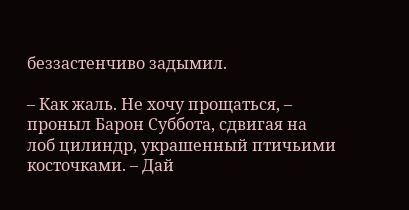беззастенчиво задымил.

– Как жаль. Не хочу прощаться, – проныл Барон Суббота, сдвигая на лоб цилиндр, украшенный птичьими косточками. – Дай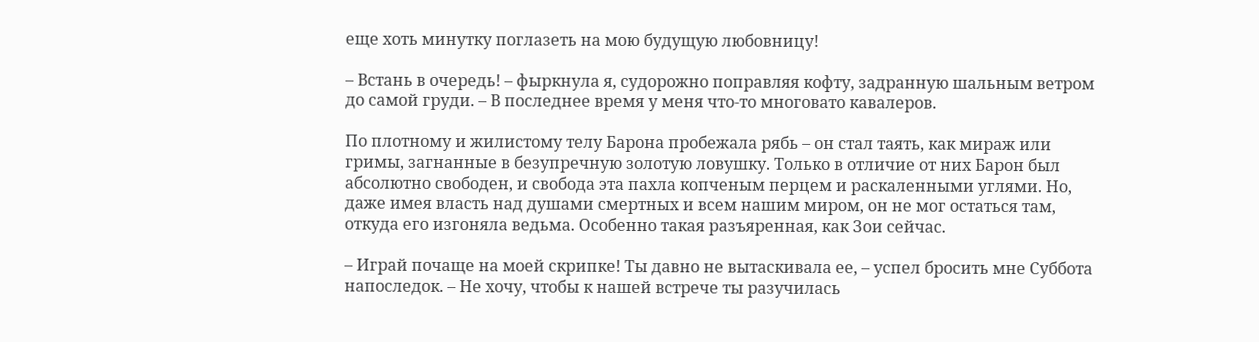еще хоть минутку поглазеть на мою будущую любовницу!

– Встань в очередь! – фыркнула я, судорожно поправляя кофту, задранную шальным ветром до самой груди. – В последнее время у меня что-то многовато кавалеров.

По плотному и жилистому телу Барона пробежала рябь – он стал таять, как мираж или гримы, загнанные в безупречную золотую ловушку. Только в отличие от них Барон был абсолютно свободен, и свобода эта пахла копченым перцем и раскаленными углями. Но, даже имея власть над душами смертных и всем нашим миром, он не мог остаться там, откуда его изгоняла ведьма. Особенно такая разъяренная, как Зои сейчас.

– Играй почаще на моей скрипке! Ты давно не вытаскивала ее, – успел бросить мне Суббота напоследок. – Не хочу, чтобы к нашей встрече ты разучилась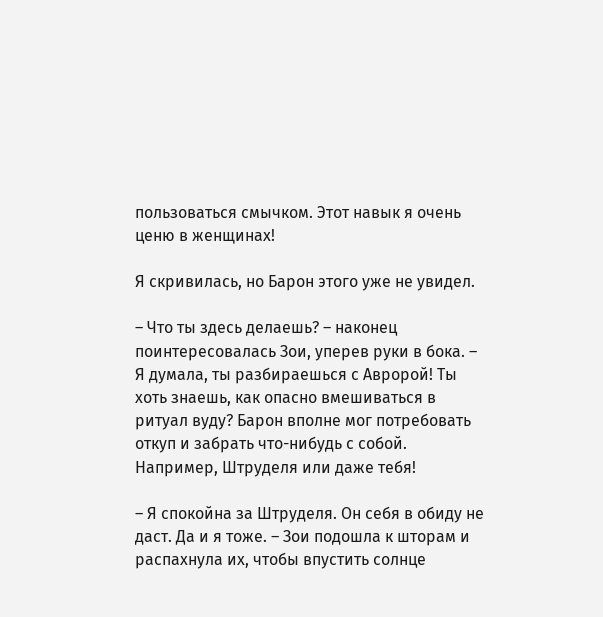пользоваться смычком. Этот навык я очень ценю в женщинах!

Я скривилась, но Барон этого уже не увидел.

– Что ты здесь делаешь? – наконец поинтересовалась Зои, уперев руки в бока. – Я думала, ты разбираешься с Авророй! Ты хоть знаешь, как опасно вмешиваться в ритуал вуду? Барон вполне мог потребовать откуп и забрать что-нибудь с собой. Например, Штруделя или даже тебя!

– Я спокойна за Штруделя. Он себя в обиду не даст. Да и я тоже. – Зои подошла к шторам и распахнула их, чтобы впустить солнце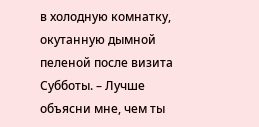в холодную комнатку, окутанную дымной пеленой после визита Субботы. – Лучше объясни мне, чем ты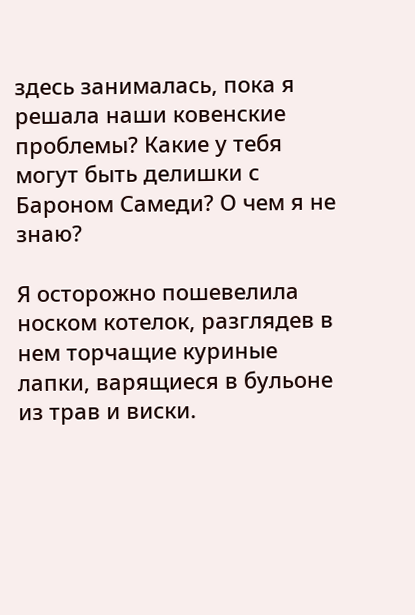здесь занималась, пока я решала наши ковенские проблемы? Какие у тебя могут быть делишки с Бароном Самеди? О чем я не знаю?

Я осторожно пошевелила носком котелок, разглядев в нем торчащие куриные лапки, варящиеся в бульоне из трав и виски.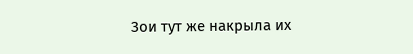Зои тут же накрыла их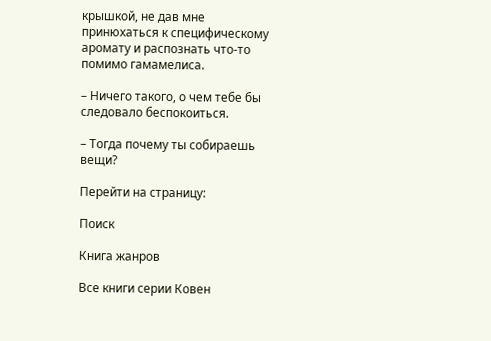крышкой, не дав мне принюхаться к специфическому аромату и распознать что-то помимо гамамелиса.

– Ничего такого, о чем тебе бы следовало беспокоиться.

– Тогда почему ты собираешь вещи?

Перейти на страницу:

Поиск

Книга жанров

Все книги серии Ковен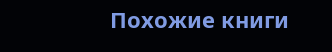Похожие книги